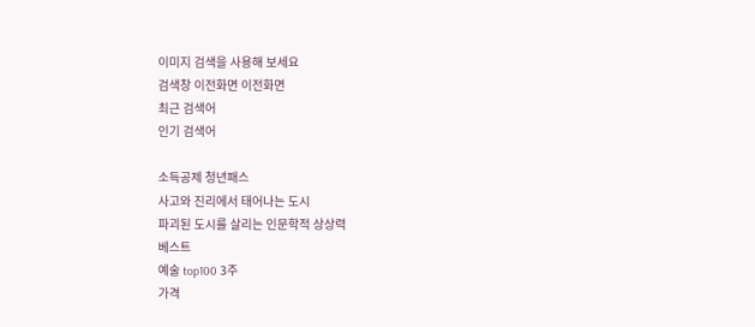이미지 검색을 사용해 보세요
검색창 이전화면 이전화면
최근 검색어
인기 검색어

소득공제 청년패스
사고와 진리에서 태어나는 도시
파괴된 도시를 살리는 인문학적 상상력
베스트
예술 top100 3주
가격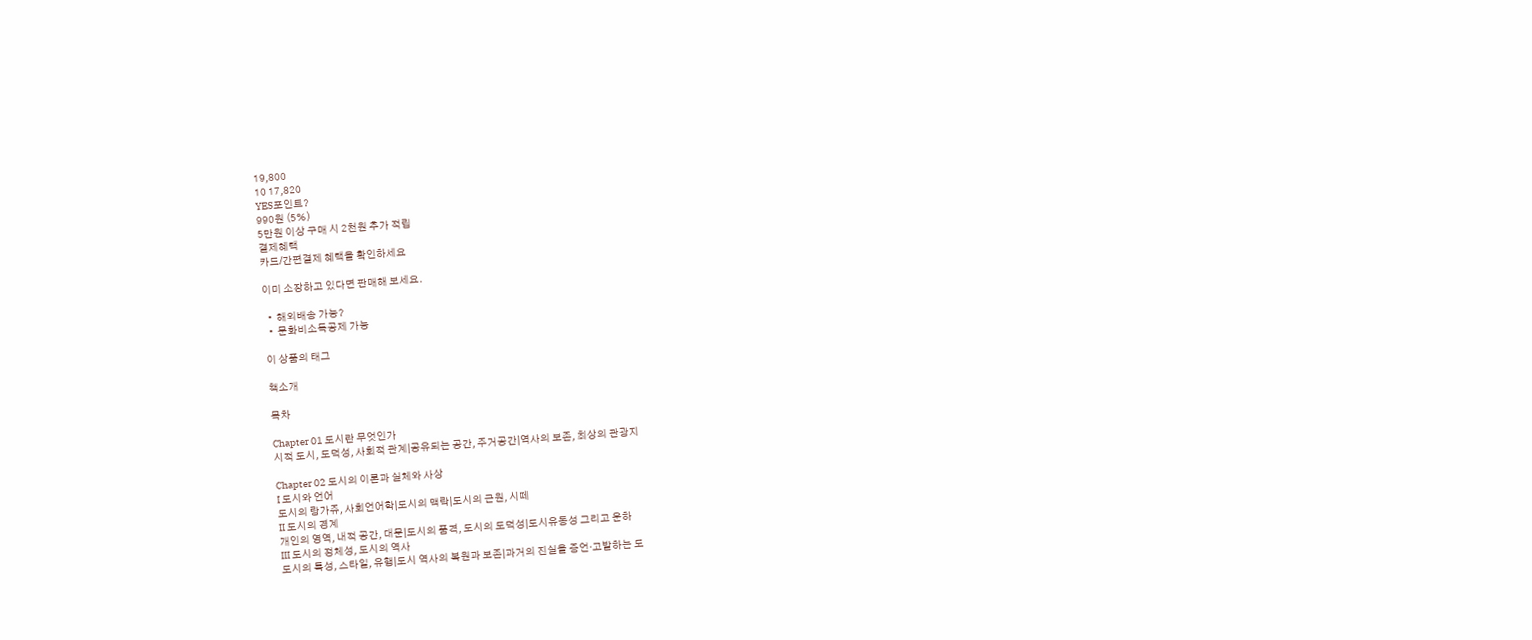19,800
10 17,820
YES포인트?
990원 (5%)
5만원 이상 구매 시 2천원 추가 적립
결제혜택
카드/간편결제 혜택을 확인하세요

이미 소장하고 있다면 판매해 보세요.

  •  해외배송 가능?
  •  문화비소득공제 가능

이 상품의 태그

책소개

목차

Chapter 01 도시란 무엇인가
시적 도시, 도덕성, 사회적 관계|공유되는 공간, 주거공간|역사의 보존, 최상의 관광지

Chapter 02 도시의 이론과 실체와 사상
I 도시와 언어
도시의 랑가쥬, 사회언어학|도시의 맥락|도시의 근원, 시떼
II 도시의 경계
개인의 영역, 내적 공간, 대문|도시의 품격, 도시의 도덕성|도시유동성 그리고 운하
III 도시의 정체성, 도시의 역사
도시의 특성, 스타일, 유행|도시 역사의 복원과 보존|과거의 진실을 증언·고발하는 도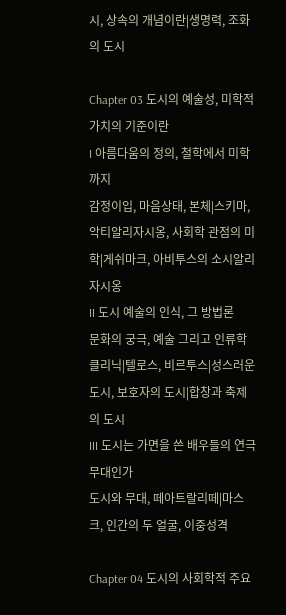시, 상속의 개념이란|생명력, 조화의 도시

Chapter 03 도시의 예술성, 미학적 가치의 기준이란
I 아름다움의 정의, 철학에서 미학까지
감정이입, 마음상태, 본체|스키마, 악티알리자시옹, 사회학 관점의 미학|게쉬마크, 아비투스의 소시알리자시옹
II 도시 예술의 인식, 그 방법론
문화의 궁극, 예술 그리고 인류학 클리닉|텔로스, 비르투스|성스러운 도시, 보호자의 도시|합창과 축제의 도시
III 도시는 가면을 쓴 배우들의 연극 무대인가
도시와 무대, 떼아트랄리떼|마스크, 인간의 두 얼굴, 이중성격

Chapter 04 도시의 사회학적 주요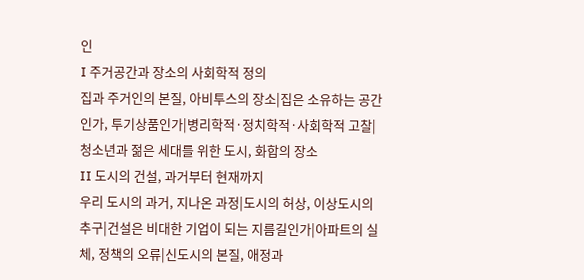인
I 주거공간과 장소의 사회학적 정의
집과 주거인의 본질, 아비투스의 장소|집은 소유하는 공간인가, 투기상품인가|병리학적·정치학적·사회학적 고찰|청소년과 젊은 세대를 위한 도시, 화합의 장소
II 도시의 건설, 과거부터 현재까지
우리 도시의 과거, 지나온 과정|도시의 허상, 이상도시의 추구|건설은 비대한 기업이 되는 지름길인가|아파트의 실체, 정책의 오류|신도시의 본질, 애정과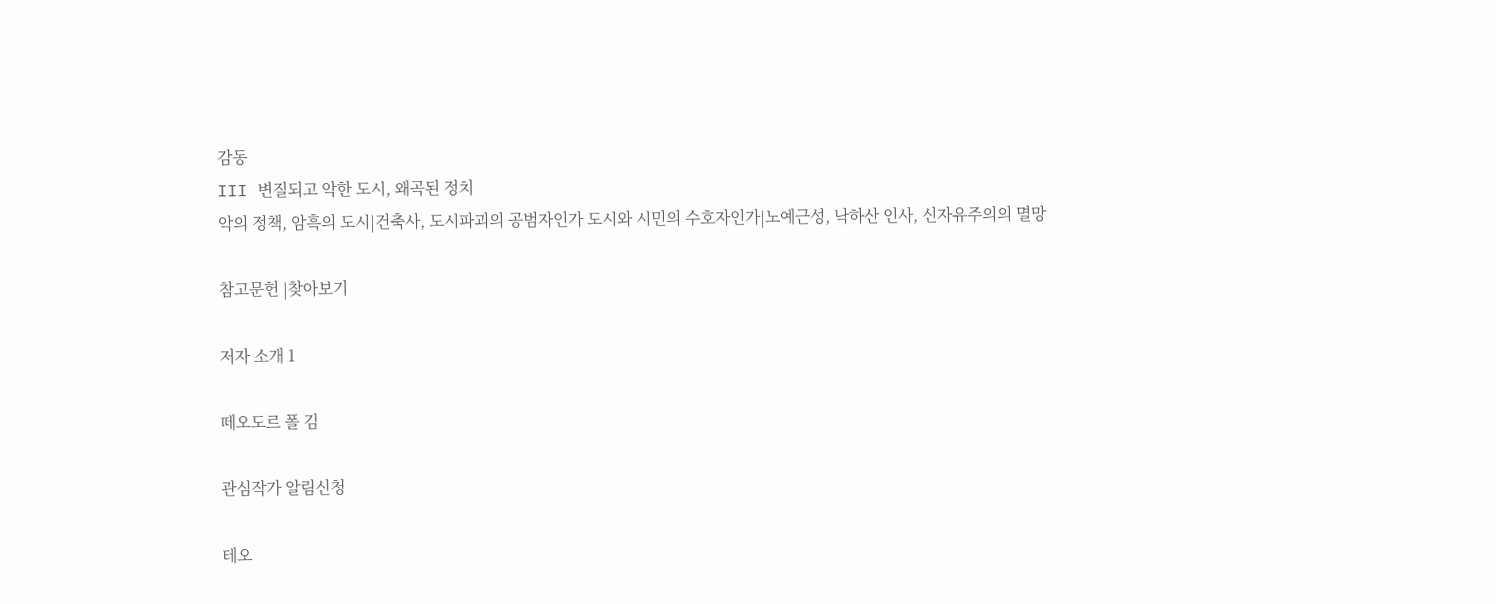감동
III 변질되고 악한 도시, 왜곡된 정치
악의 정책, 암흑의 도시|건축사, 도시파괴의 공범자인가 도시와 시민의 수호자인가|노예근성, 낙하산 인사, 신자유주의의 멸망

참고문헌 |찾아보기

저자 소개 1

떼오도르 폴 김

관심작가 알림신청

테오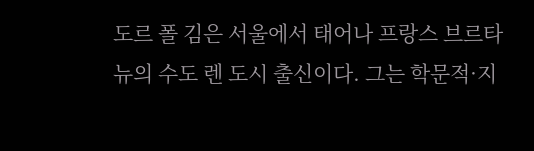도르 폴 김은 서울에서 태어나 프랑스 브르타뉴의 수도 렌 도시 출신이다. 그는 학문적·지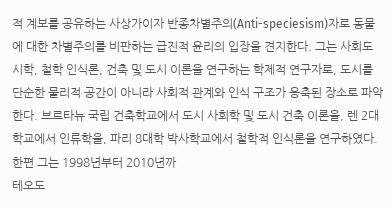적 계보를 공유하는 사상가이자 반종차별주의(Anti-speciesism)자로 동물에 대한 차별주의를 비판하는 급진적 윤리의 입장을 견지한다. 그는 사회도시학, 철학 인식론, 건축 및 도시 이론을 연구하는 학제적 연구자로, 도시를 단순한 물리적 공간이 아니라 사회적 관계와 인식 구조가 응축된 장소로 파악한다. 브르타뉴 국립 건축학교에서 도시 사회학 및 도시 건축 이론을, 렌 2대학교에서 인류학을, 파리 8대학 박사학교에서 철학적 인식론을 연구하였다. 한편 그는 1998년부터 2010년까
테오도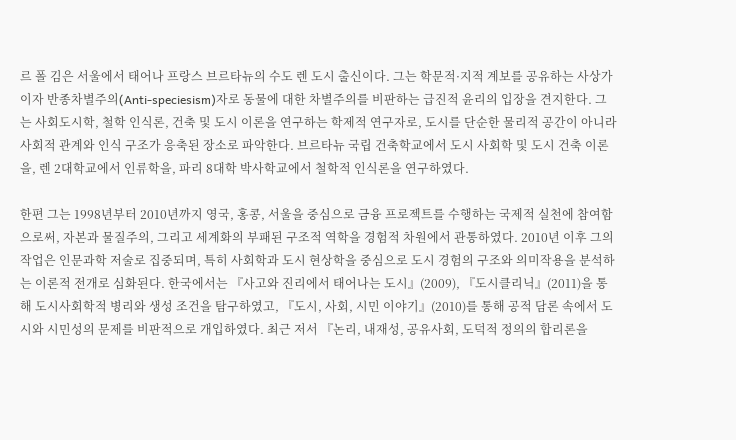르 폴 김은 서울에서 태어나 프랑스 브르타뉴의 수도 렌 도시 출신이다. 그는 학문적·지적 계보를 공유하는 사상가이자 반종차별주의(Anti-speciesism)자로 동물에 대한 차별주의를 비판하는 급진적 윤리의 입장을 견지한다. 그는 사회도시학, 철학 인식론, 건축 및 도시 이론을 연구하는 학제적 연구자로, 도시를 단순한 물리적 공간이 아니라 사회적 관계와 인식 구조가 응축된 장소로 파악한다. 브르타뉴 국립 건축학교에서 도시 사회학 및 도시 건축 이론을, 렌 2대학교에서 인류학을, 파리 8대학 박사학교에서 철학적 인식론을 연구하였다.

한편 그는 1998년부터 2010년까지 영국, 홍콩, 서울을 중심으로 금융 프로젝트를 수행하는 국제적 실천에 참여함으로써, 자본과 물질주의, 그리고 세계화의 부패된 구조적 역학을 경험적 차원에서 관통하였다. 2010년 이후 그의 작업은 인문과학 저술로 집중되며, 특히 사회학과 도시 현상학을 중심으로 도시 경험의 구조와 의미작용을 분석하는 이론적 전개로 심화된다. 한국에서는 『사고와 진리에서 태어나는 도시』(2009), 『도시클리닉』(2011)을 통해 도시사회학적 병리와 생성 조건을 탐구하였고, 『도시, 사회, 시민 이야기』(2010)를 통해 공적 담론 속에서 도시와 시민성의 문제를 비판적으로 개입하였다. 최근 저서 『논리, 내재성, 공유사회, 도덕적 정의의 합리론을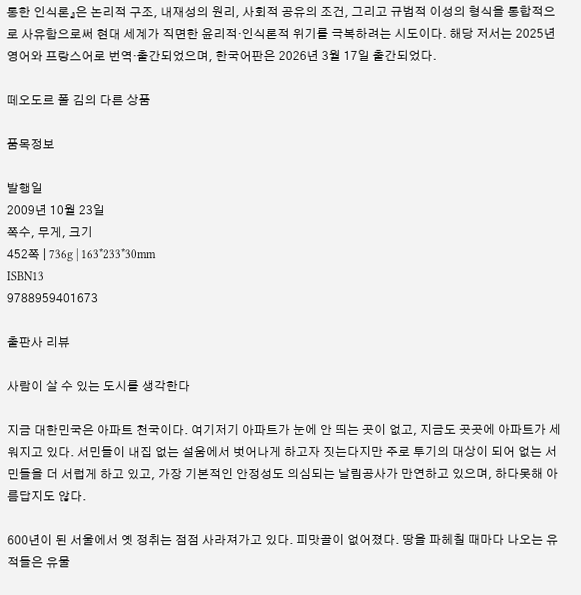통한 인식론』은 논리적 구조, 내재성의 원리, 사회적 공유의 조건, 그리고 규범적 이성의 형식을 통합적으로 사유함으로써 현대 세계가 직면한 윤리적·인식론적 위기를 극복하려는 시도이다. 해당 저서는 2025년 영어와 프랑스어로 번역·출간되었으며, 한국어판은 2026년 3월 17일 출간되었다.

떼오도르 폴 김의 다른 상품

품목정보

발행일
2009년 10월 23일
쪽수, 무게, 크기
452쪽 | 736g | 163*233*30mm
ISBN13
9788959401673

출판사 리뷰

사람이 살 수 있는 도시를 생각한다

지금 대한민국은 아파트 천국이다. 여기저기 아파트가 눈에 안 띄는 곳이 없고, 지금도 곳곳에 아파트가 세워지고 있다. 서민들이 내집 없는 설움에서 벗어나게 하고자 짓는다지만 주로 투기의 대상이 되어 없는 서민들을 더 서럽게 하고 있고, 가장 기본적인 안정성도 의심되는 날림공사가 만연하고 있으며, 하다못해 아름답지도 않다.

600년이 된 서울에서 옛 정취는 점점 사라져가고 있다. 피맛골이 없어졌다. 땅을 파헤칠 때마다 나오는 유적들은 유물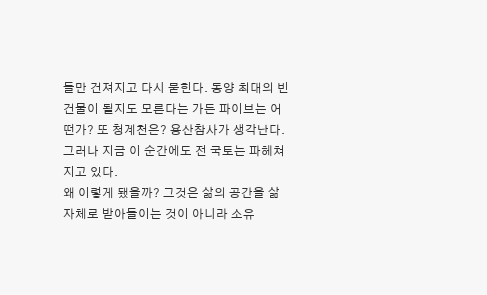들만 건져지고 다시 묻힌다. 동양 최대의 빈 건물이 될지도 모른다는 가든 파이브는 어떤가? 또 청계천은? 용산참사가 생각난다. 그러나 지금 이 순간에도 전 국토는 파헤쳐지고 있다.
왜 이렇게 됐을까? 그것은 삶의 공간을 삶 자체로 받아들이는 것이 아니라 소유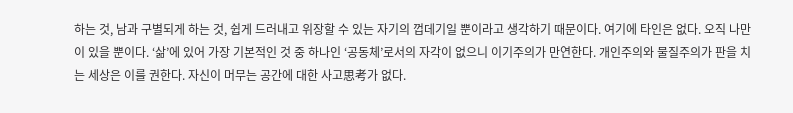하는 것, 남과 구별되게 하는 것, 쉽게 드러내고 위장할 수 있는 자기의 껍데기일 뿐이라고 생각하기 때문이다. 여기에 타인은 없다. 오직 나만이 있을 뿐이다. ‘삶’에 있어 가장 기본적인 것 중 하나인 ‘공동체’로서의 자각이 없으니 이기주의가 만연한다. 개인주의와 물질주의가 판을 치는 세상은 이를 권한다. 자신이 머무는 공간에 대한 사고思考가 없다.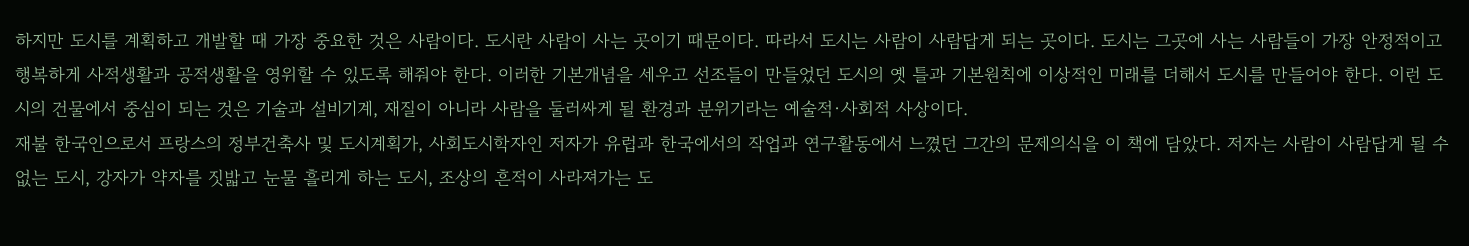하지만 도시를 계획하고 개발할 때 가장 중요한 것은 사람이다. 도시란 사람이 사는 곳이기 때문이다. 따라서 도시는 사람이 사람답게 되는 곳이다. 도시는 그곳에 사는 사람들이 가장 안정적이고 행복하게 사적생활과 공적생활을 영위할 수 있도록 해줘야 한다. 이러한 기본개념을 세우고 선조들이 만들었던 도시의 옛 틀과 기본원칙에 이상적인 미래를 더해서 도시를 만들어야 한다. 이런 도시의 건물에서 중심이 되는 것은 기술과 설비기계, 재질이 아니라 사람을 둘러싸게 될 환경과 분위기라는 예술적·사회적 사상이다.
재불 한국인으로서 프랑스의 정부건축사 및 도시계획가, 사회도시학자인 저자가 유럽과 한국에서의 작업과 연구활동에서 느꼈던 그간의 문제의식을 이 책에 담았다. 저자는 사람이 사람답게 될 수 없는 도시, 강자가 약자를 짓밟고 눈물 흘리게 하는 도시, 조상의 흔적이 사라져가는 도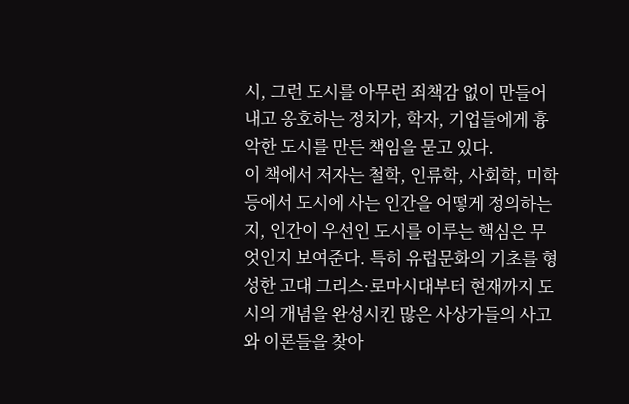시, 그런 도시를 아무런 죄책감 없이 만들어내고 옹호하는 정치가, 학자, 기업들에게 흉악한 도시를 만든 책임을 묻고 있다.
이 책에서 저자는 철학, 인류학, 사회학, 미학 등에서 도시에 사는 인간을 어떻게 정의하는지, 인간이 우선인 도시를 이루는 핵심은 무엇인지 보여준다. 특히 유럽문화의 기초를 형성한 고대 그리스·로마시대부터 현재까지 도시의 개념을 완성시킨 많은 사상가들의 사고와 이론들을 찾아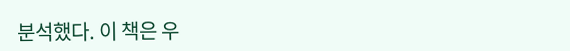분석했다. 이 책은 우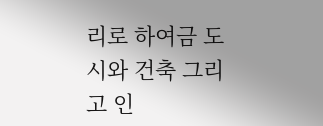리로 하여금 도시와 건축 그리고 인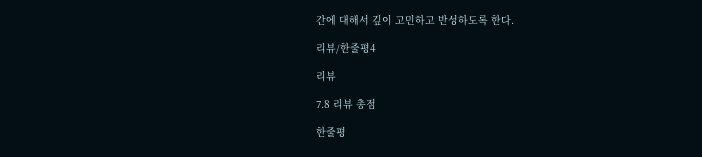간에 대해서 깊이 고민하고 반성하도록 한다.

리뷰/한줄평4

리뷰

7.8 리뷰 총점

한줄평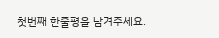첫번째 한줄평을 남겨주세요.